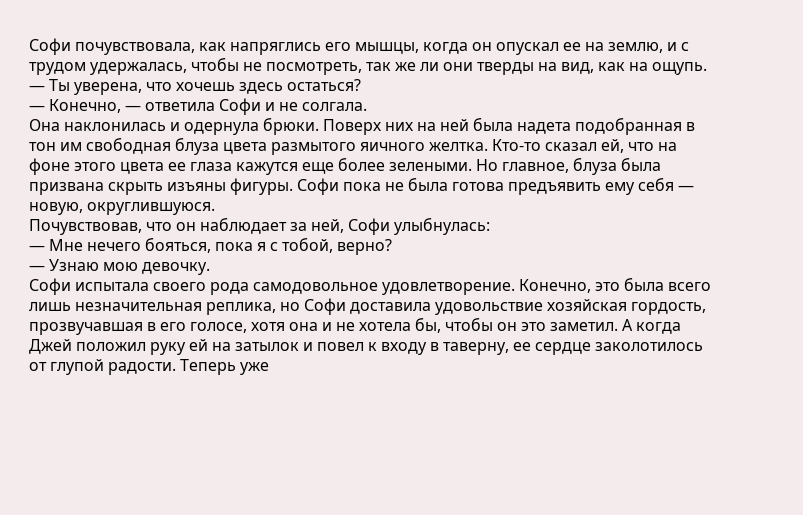Софи почувствовала, как напряглись его мышцы, когда он опускал ее на землю, и с трудом удержалась, чтобы не посмотреть, так же ли они тверды на вид, как на ощупь.
— Ты уверена, что хочешь здесь остаться?
— Конечно, — ответила Софи и не солгала.
Она наклонилась и одернула брюки. Поверх них на ней была надета подобранная в тон им свободная блуза цвета размытого яичного желтка. Кто-то сказал ей, что на фоне этого цвета ее глаза кажутся еще более зелеными. Но главное, блуза была призвана скрыть изъяны фигуры. Софи пока не была готова предъявить ему себя — новую, округлившуюся.
Почувствовав, что он наблюдает за ней, Софи улыбнулась:
— Мне нечего бояться, пока я с тобой, верно?
— Узнаю мою девочку.
Софи испытала своего рода самодовольное удовлетворение. Конечно, это была всего лишь незначительная реплика, но Софи доставила удовольствие хозяйская гордость, прозвучавшая в его голосе, хотя она и не хотела бы, чтобы он это заметил. А когда Джей положил руку ей на затылок и повел к входу в таверну, ее сердце заколотилось от глупой радости. Теперь уже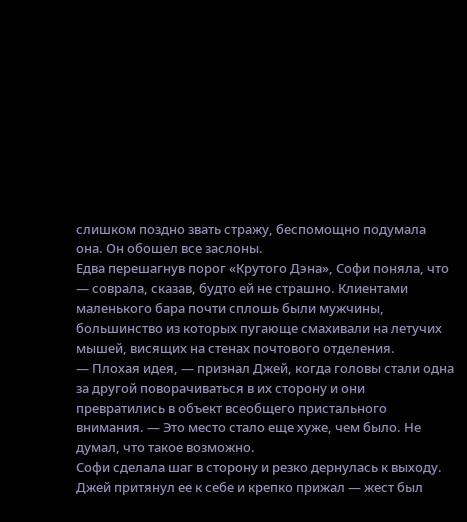слишком поздно звать стражу, беспомощно подумала она. Он обошел все заслоны.
Едва перешагнув порог «Крутого Дэна», Софи поняла, что — соврала, сказав, будто ей не страшно. Клиентами маленького бара почти сплошь были мужчины, большинство из которых пугающе смахивали на летучих мышей, висящих на стенах почтового отделения.
— Плохая идея, — признал Джей, когда головы стали одна за другой поворачиваться в их сторону и они превратились в объект всеобщего пристального внимания. — Это место стало еще хуже, чем было. Не думал, что такое возможно.
Софи сделала шаг в сторону и резко дернулась к выходу. Джей притянул ее к себе и крепко прижал — жест был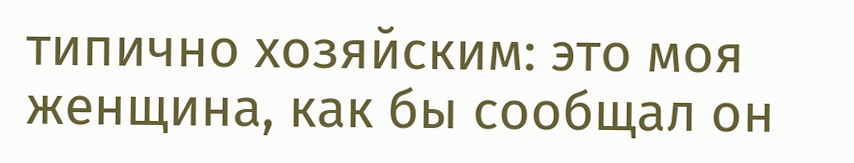типично хозяйским: это моя женщина, как бы сообщал он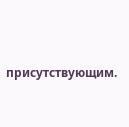присутствующим.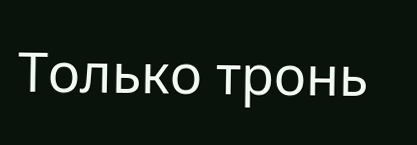Только тронь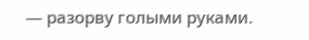— разорву голыми руками.